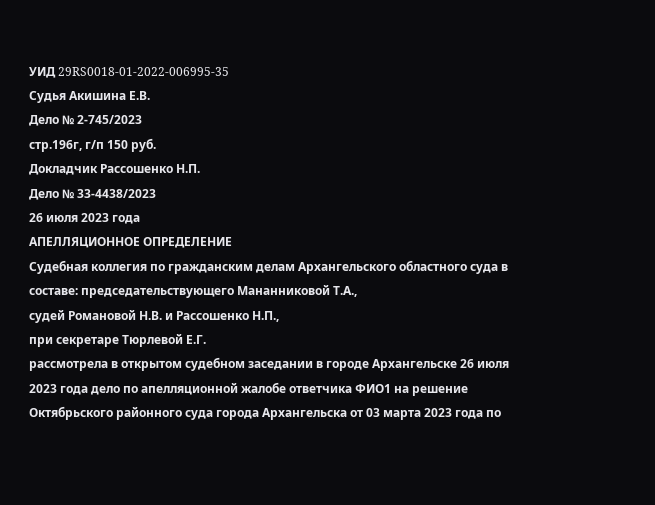УИД 29RS0018-01-2022-006995-35
Судья Акишина Е.В.
Дело № 2-745/2023
стр.196г, г/п 150 руб.
Докладчик Рассошенко Н.П.
Дело № 33-4438/2023
26 июля 2023 года
АПЕЛЛЯЦИОННОЕ ОПРЕДЕЛЕНИЕ
Судебная коллегия по гражданским делам Архангельского областного суда в составе: председательствующего Мананниковой Т.А.,
судей Романовой Н.В. и Рассошенко Н.П.,
при секретаре Тюрлевой Е.Г.
рассмотрела в открытом судебном заседании в городе Архангельске 26 июля 2023 года дело по апелляционной жалобе ответчика ФИО1 на решение Октябрьского районного суда города Архангельска от 03 марта 2023 года по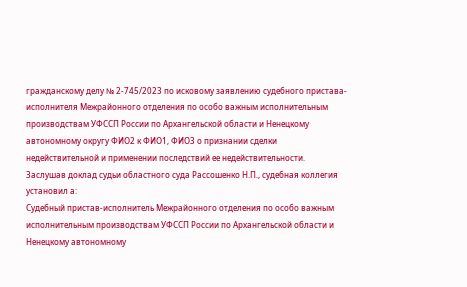гражданскому делу № 2-745/2023 по исковому заявлению судебного пристава-исполнителя Межрайонного отделения по особо важным исполнительным производствам УФССП России по Архангельской области и Ненецкому автономному округу ФИО2 к ФИО1, ФИО3 о признании сделки недействительной и применении последствий ее недействительности.
Заслушав доклад судьи областного суда Рассошенко Н.П., судебная коллегия
установил а:
Судебный пристав-исполнитель Межрайонного отделения по особо важным исполнительным производствам УФССП России по Архангельской области и Ненецкому автономному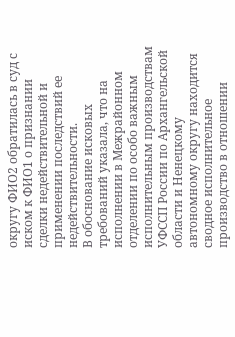округу ФИО2 обратилась в суд с иском к ФИО1 о признании сделки недействительной и применении последствий ее недействительности.
В обоснование исковых требований указала, что на исполнении в Межрайонном отделении по особо важным исполнительным производствам УФССП России по Архангельской области и Ненецкому автономному округу находится сводное исполнительное производство в отношении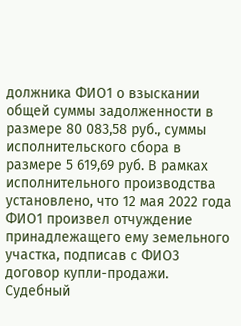должника ФИО1 о взыскании общей суммы задолженности в размере 80 083,58 руб., суммы исполнительского сбора в размере 5 619,69 руб. В рамках исполнительного производства установлено, что 12 мая 2022 года ФИО1 произвел отчуждение принадлежащего ему земельного участка, подписав с ФИО3 договор купли-продажи. Судебный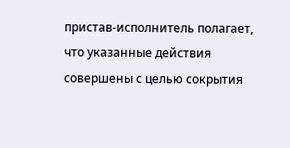пристав-исполнитель полагает, что указанные действия совершены с целью сокрытия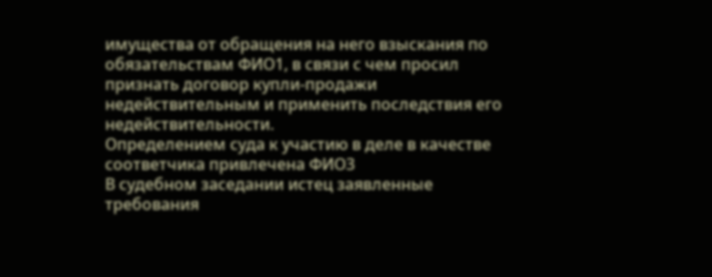имущества от обращения на него взыскания по обязательствам ФИО1, в связи с чем просил признать договор купли-продажи недействительным и применить последствия его недействительности.
Определением суда к участию в деле в качестве соответчика привлечена ФИО3
В судебном заседании истец заявленные требования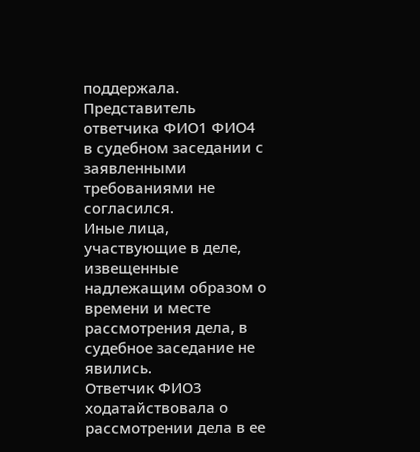поддержала.
Представитель ответчика ФИО1 ФИО4 в судебном заседании с заявленными требованиями не согласился.
Иные лица, участвующие в деле, извещенные надлежащим образом о времени и месте рассмотрения дела, в судебное заседание не явились.
Ответчик ФИО3 ходатайствовала о рассмотрении дела в ее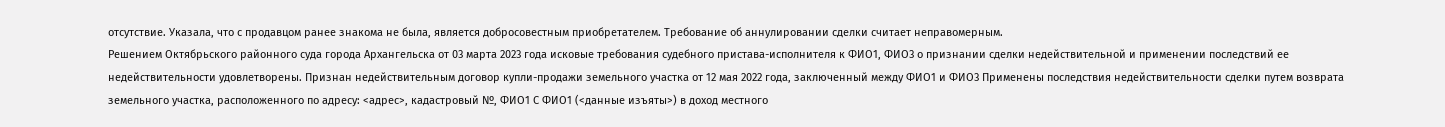отсутствие. Указала, что с продавцом ранее знакома не была, является добросовестным приобретателем. Требование об аннулировании сделки считает неправомерным.
Решением Октябрьского районного суда города Архангельска от 03 марта 2023 года исковые требования судебного пристава-исполнителя к ФИО1, ФИО3 о признании сделки недействительной и применении последствий ее недействительности удовлетворены. Признан недействительным договор купли-продажи земельного участка от 12 мая 2022 года, заключенный между ФИО1 и ФИО3 Применены последствия недействительности сделки путем возврата земельного участка, расположенного по адресу: <адрес>, кадастровый №, ФИО1 С ФИО1 (<данные изъяты>) в доход местного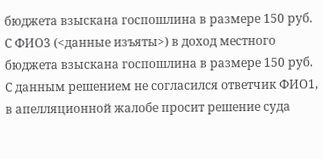бюджета взыскана госпошлина в размере 150 руб. С ФИО3 (<данные изъяты>) в доход местного бюджета взыскана госпошлина в размере 150 руб.
С данным решением не согласился ответчик ФИО1, в апелляционной жалобе просит решение суда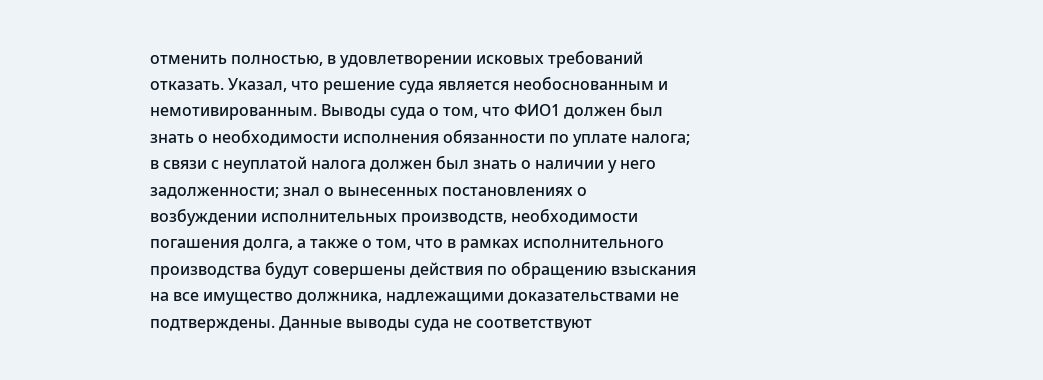отменить полностью, в удовлетворении исковых требований отказать. Указал, что решение суда является необоснованным и немотивированным. Выводы суда о том, что ФИО1 должен был знать о необходимости исполнения обязанности по уплате налога; в связи с неуплатой налога должен был знать о наличии у него задолженности; знал о вынесенных постановлениях о возбуждении исполнительных производств, необходимости погашения долга, а также о том, что в рамках исполнительного производства будут совершены действия по обращению взыскания на все имущество должника, надлежащими доказательствами не подтверждены. Данные выводы суда не соответствуют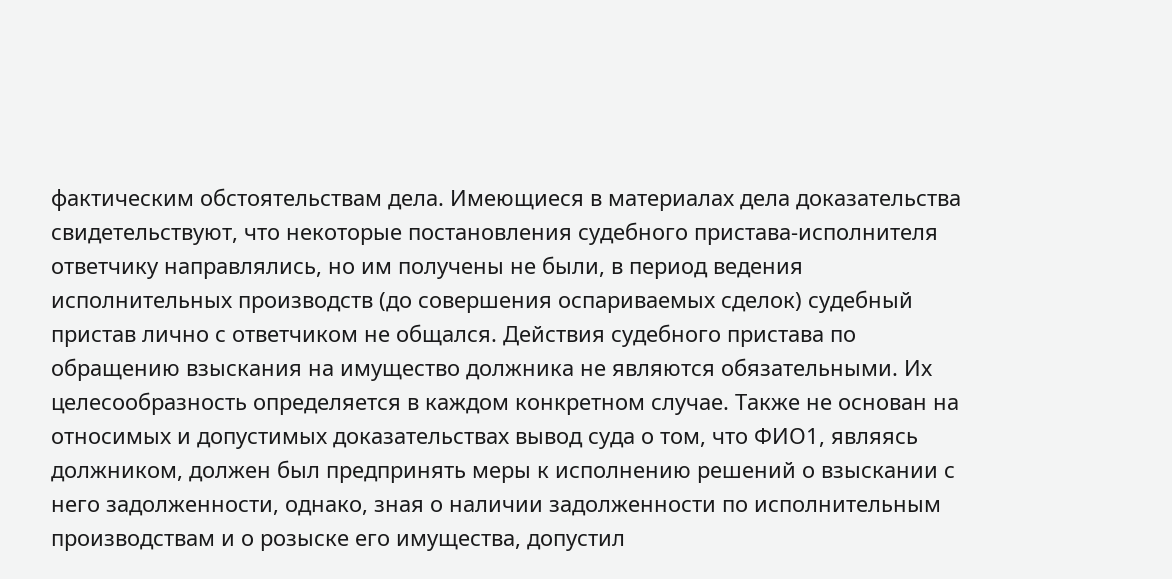фактическим обстоятельствам дела. Имеющиеся в материалах дела доказательства свидетельствуют, что некоторые постановления судебного пристава-исполнителя ответчику направлялись, но им получены не были, в период ведения исполнительных производств (до совершения оспариваемых сделок) судебный пристав лично с ответчиком не общался. Действия судебного пристава по обращению взыскания на имущество должника не являются обязательными. Их целесообразность определяется в каждом конкретном случае. Также не основан на относимых и допустимых доказательствах вывод суда о том, что ФИО1, являясь должником, должен был предпринять меры к исполнению решений о взыскании с него задолженности, однако, зная о наличии задолженности по исполнительным производствам и о розыске его имущества, допустил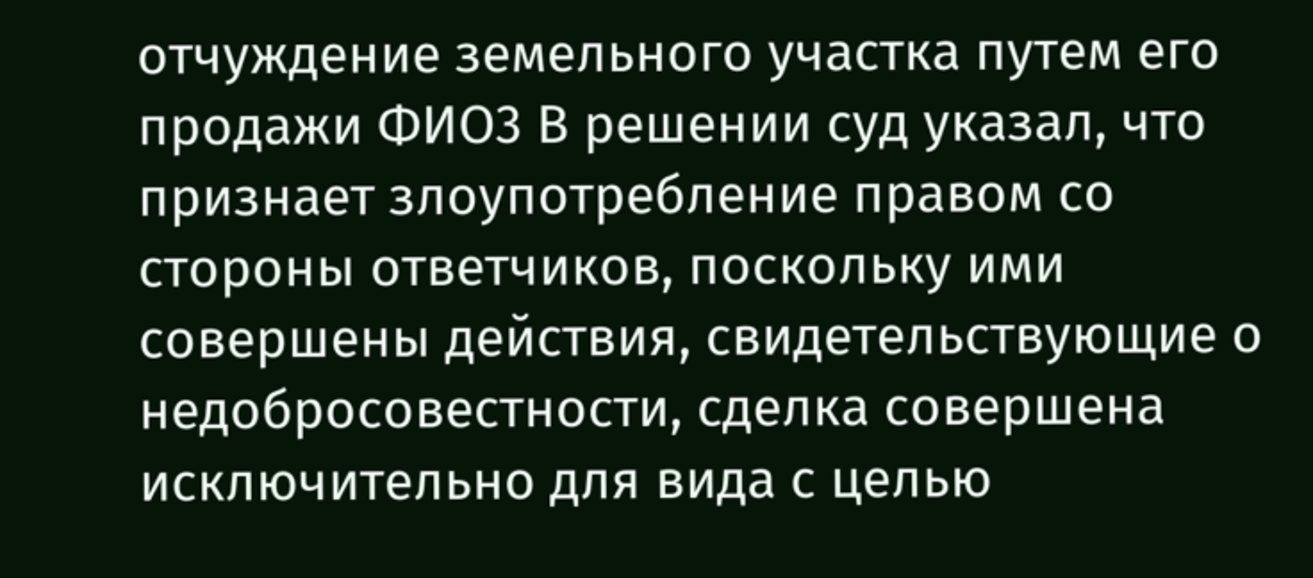отчуждение земельного участка путем его продажи ФИО3 В решении суд указал, что признает злоупотребление правом со стороны ответчиков, поскольку ими совершены действия, свидетельствующие о недобросовестности, сделка совершена исключительно для вида с целью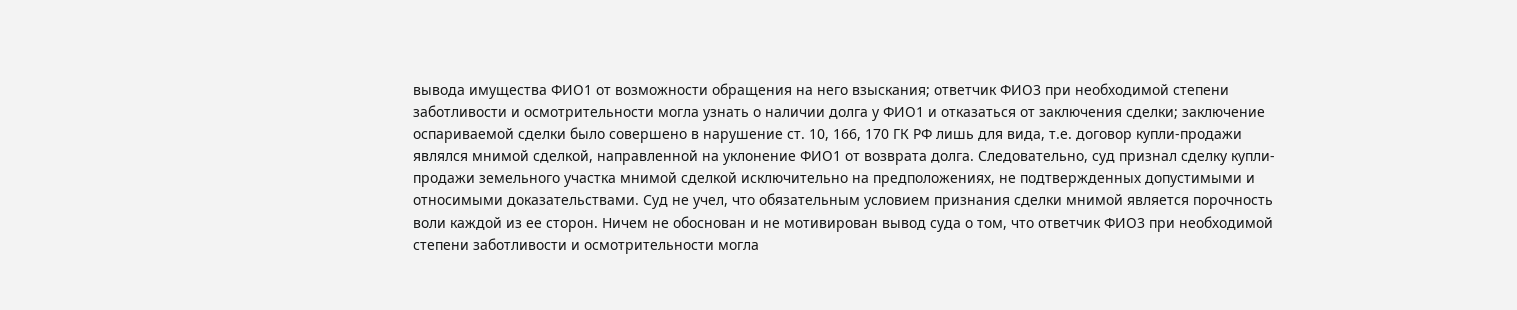вывода имущества ФИО1 от возможности обращения на него взыскания; ответчик ФИО3 при необходимой степени заботливости и осмотрительности могла узнать о наличии долга у ФИО1 и отказаться от заключения сделки; заключение оспариваемой сделки было совершено в нарушение ст. 10, 166, 170 ГК РФ лишь для вида, т.е. договор купли-продажи являлся мнимой сделкой, направленной на уклонение ФИО1 от возврата долга. Следовательно, суд признал сделку купли-продажи земельного участка мнимой сделкой исключительно на предположениях, не подтвержденных допустимыми и относимыми доказательствами. Суд не учел, что обязательным условием признания сделки мнимой является порочность воли каждой из ее сторон. Ничем не обоснован и не мотивирован вывод суда о том, что ответчик ФИО3 при необходимой степени заботливости и осмотрительности могла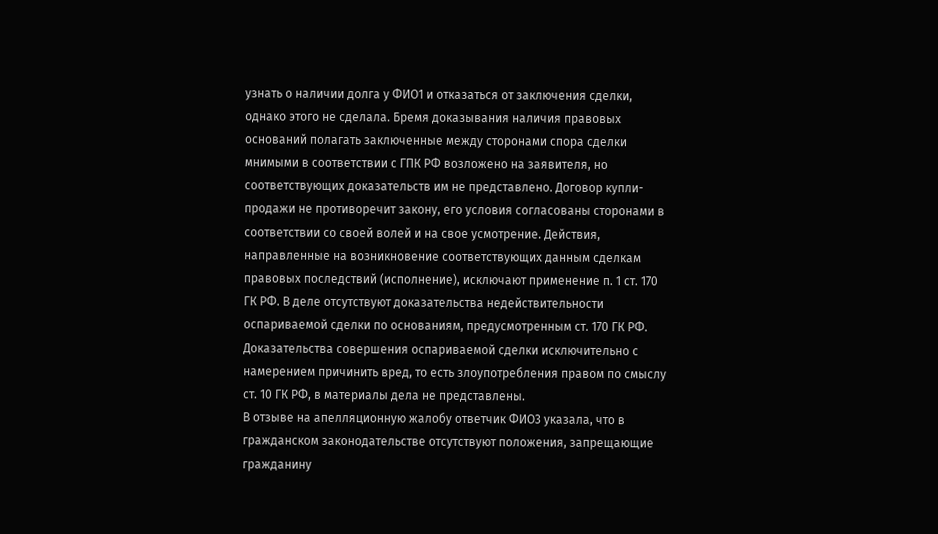узнать о наличии долга у ФИО1 и отказаться от заключения сделки, однако этого не сделала. Бремя доказывания наличия правовых оснований полагать заключенные между сторонами спора сделки мнимыми в соответствии с ГПК РФ возложено на заявителя, но соответствующих доказательств им не представлено. Договор купли-продажи не противоречит закону, его условия согласованы сторонами в соответствии со своей волей и на свое усмотрение. Действия, направленные на возникновение соответствующих данным сделкам правовых последствий (исполнение), исключают применение п. 1 ст. 170 ГК РФ. В деле отсутствуют доказательства недействительности оспариваемой сделки по основаниям, предусмотренным ст. 170 ГК РФ. Доказательства совершения оспариваемой сделки исключительно с намерением причинить вред, то есть злоупотребления правом по смыслу ст. 10 ГК РФ, в материалы дела не представлены.
В отзыве на апелляционную жалобу ответчик ФИО3 указала, что в гражданском законодательстве отсутствуют положения, запрещающие гражданину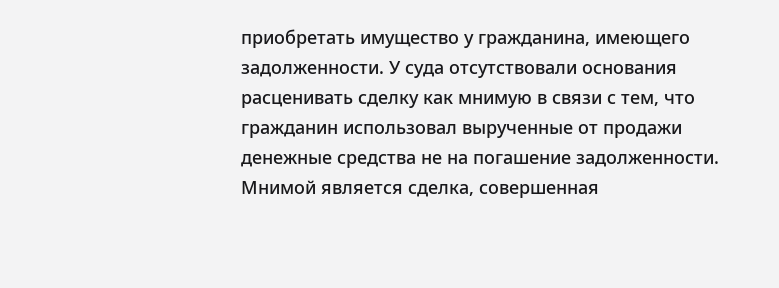приобретать имущество у гражданина, имеющего задолженности. У суда отсутствовали основания расценивать сделку как мнимую в связи с тем, что гражданин использовал вырученные от продажи денежные средства не на погашение задолженности. Мнимой является сделка, совершенная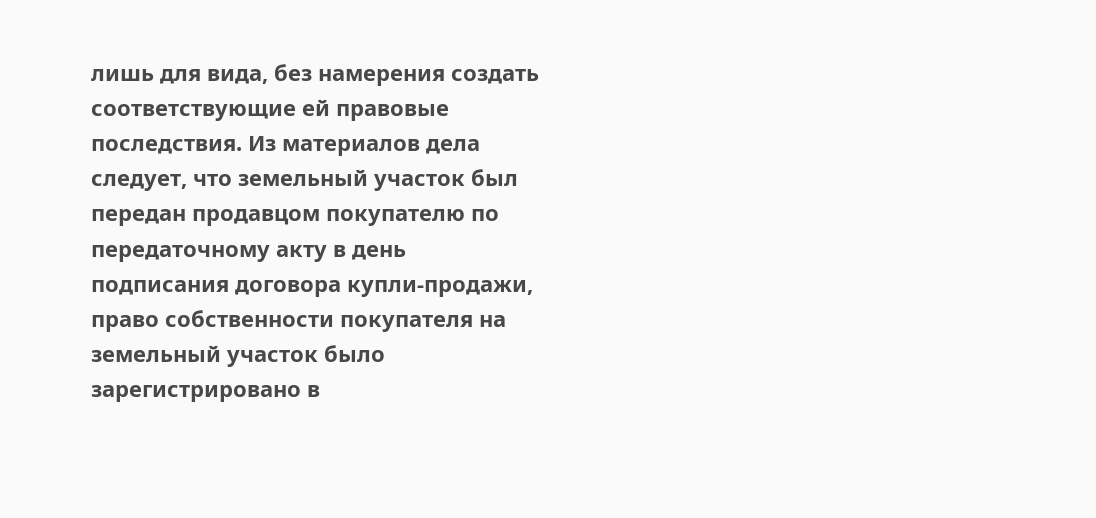лишь для вида, без намерения создать соответствующие ей правовые последствия. Из материалов дела следует, что земельный участок был передан продавцом покупателю по передаточному акту в день подписания договора купли-продажи, право собственности покупателя на земельный участок было зарегистрировано в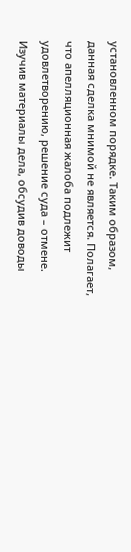установленном порядке. Таким образом, данная сделка мнимой не является. Полагает, что апелляционная жалоба подлежит удовлетворению, решение суда – отмене.
Изучив материалы дела, обсудив доводы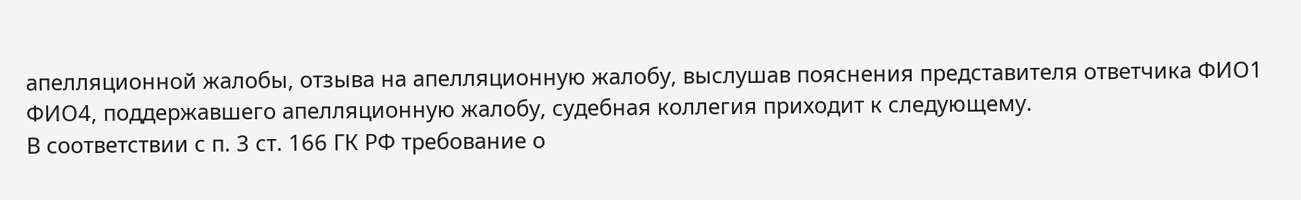апелляционной жалобы, отзыва на апелляционную жалобу, выслушав пояснения представителя ответчика ФИО1 ФИО4, поддержавшего апелляционную жалобу, судебная коллегия приходит к следующему.
В соответствии с п. 3 ст. 166 ГК РФ требование о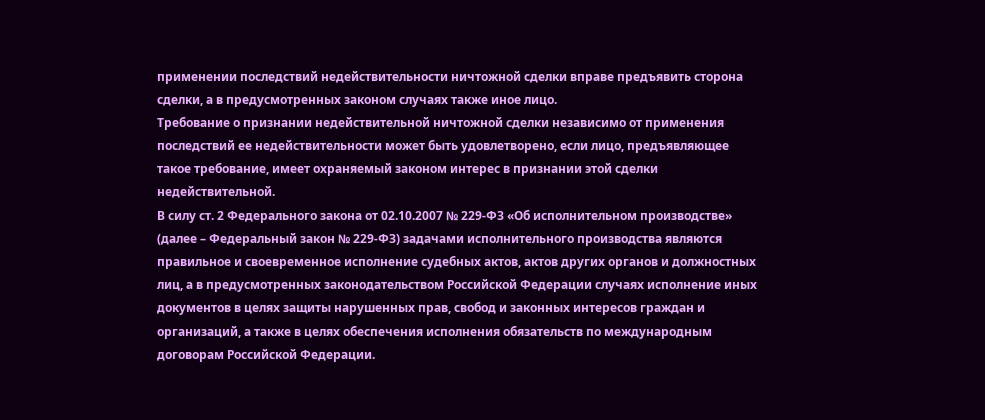применении последствий недействительности ничтожной сделки вправе предъявить сторона сделки, а в предусмотренных законом случаях также иное лицо.
Требование о признании недействительной ничтожной сделки независимо от применения последствий ее недействительности может быть удовлетворено, если лицо, предъявляющее такое требование, имеет охраняемый законом интерес в признании этой сделки недействительной.
В силу ст. 2 Федерального закона от 02.10.2007 № 229-ФЗ «Об исполнительном производстве» (далее – Федеральный закон № 229-ФЗ) задачами исполнительного производства являются правильное и своевременное исполнение судебных актов, актов других органов и должностных лиц, а в предусмотренных законодательством Российской Федерации случаях исполнение иных документов в целях защиты нарушенных прав, свобод и законных интересов граждан и организаций, а также в целях обеспечения исполнения обязательств по международным договорам Российской Федерации.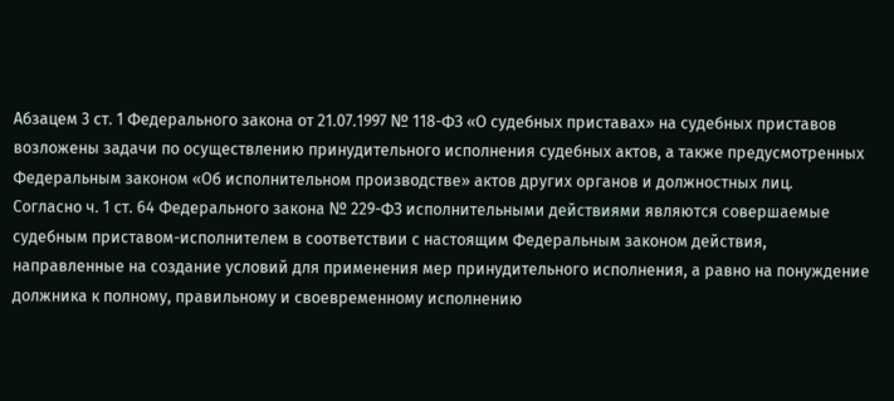Абзацем 3 ст. 1 Федерального закона от 21.07.1997 № 118-ФЗ «О судебных приставах» на судебных приставов возложены задачи по осуществлению принудительного исполнения судебных актов, а также предусмотренных Федеральным законом «Об исполнительном производстве» актов других органов и должностных лиц.
Согласно ч. 1 ст. 64 Федерального закона № 229-ФЗ исполнительными действиями являются совершаемые судебным приставом-исполнителем в соответствии с настоящим Федеральным законом действия, направленные на создание условий для применения мер принудительного исполнения, а равно на понуждение должника к полному, правильному и своевременному исполнению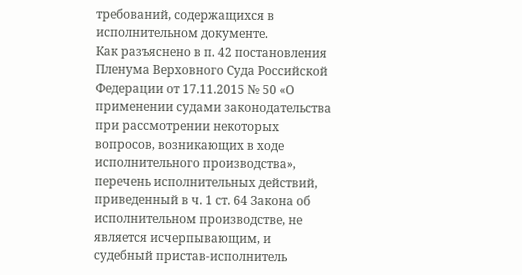требований, содержащихся в исполнительном документе.
Как разъяснено в п. 42 постановления Пленума Верховного Суда Российской Федерации от 17.11.2015 № 50 «О применении судами законодательства при рассмотрении некоторых вопросов, возникающих в ходе исполнительного производства», перечень исполнительных действий, приведенный в ч. 1 ст. 64 Закона об исполнительном производстве, не является исчерпывающим, и судебный пристав-исполнитель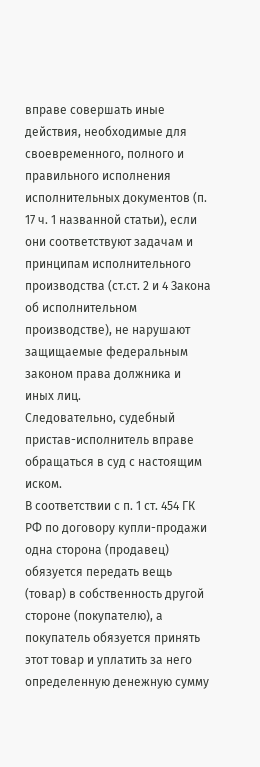вправе совершать иные действия, необходимые для своевременного, полного и правильного исполнения исполнительных документов (п. 17 ч. 1 названной статьи), если они соответствуют задачам и принципам исполнительного производства (ст.ст. 2 и 4 Закона об исполнительном производстве), не нарушают защищаемые федеральным законом права должника и иных лиц.
Следовательно, судебный пристав-исполнитель вправе обращаться в суд с настоящим иском.
В соответствии с п. 1 ст. 454 ГК РФ по договору купли-продажи одна сторона (продавец) обязуется передать вещь (товар) в собственность другой стороне (покупателю), а покупатель обязуется принять этот товар и уплатить за него определенную денежную сумму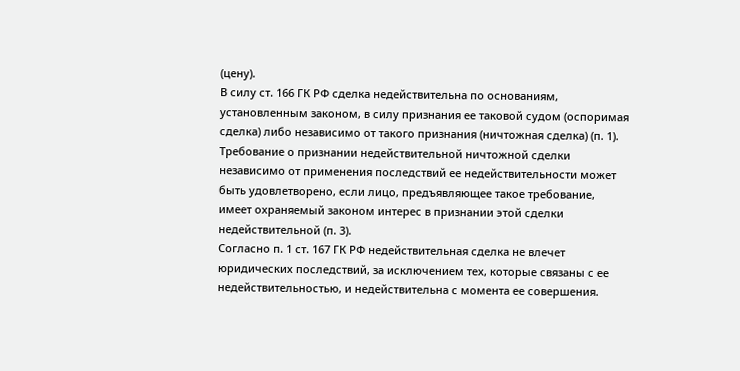(цену).
В силу ст. 166 ГК РФ сделка недействительна по основаниям, установленным законом, в силу признания ее таковой судом (оспоримая сделка) либо независимо от такого признания (ничтожная сделка) (п. 1).
Требование о признании недействительной ничтожной сделки независимо от применения последствий ее недействительности может быть удовлетворено, если лицо, предъявляющее такое требование, имеет охраняемый законом интерес в признании этой сделки недействительной (п. 3).
Согласно п. 1 ст. 167 ГК РФ недействительная сделка не влечет юридических последствий, за исключением тех, которые связаны с ее недействительностью, и недействительна с момента ее совершения.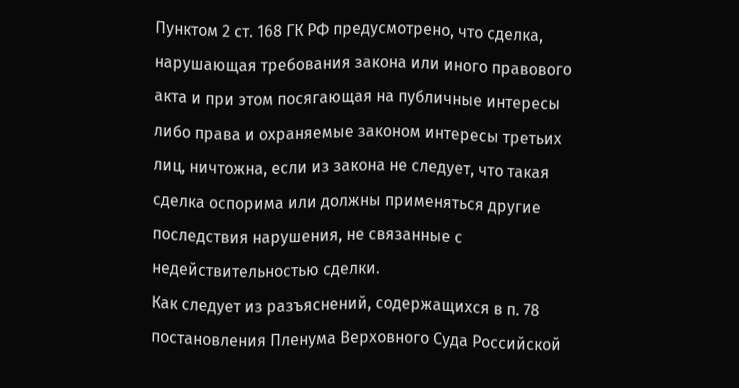Пунктом 2 ст. 168 ГК РФ предусмотрено, что сделка, нарушающая требования закона или иного правового акта и при этом посягающая на публичные интересы либо права и охраняемые законом интересы третьих лиц, ничтожна, если из закона не следует, что такая сделка оспорима или должны применяться другие последствия нарушения, не связанные с недействительностью сделки.
Как следует из разъяснений, содержащихся в п. 78 постановления Пленума Верховного Суда Российской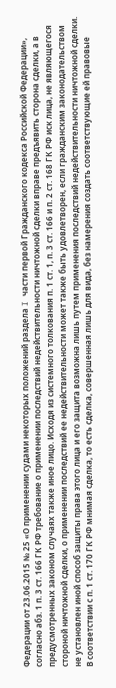Федерации от 23.06.2015 № 25 «О применении судами некоторых положений раздела I части первой Гражданского кодекса Российской Федерации», согласно абз. 1 п. 3 ст. 166 ГК РФ требование о применении последствий недействительности ничтожной сделки вправе предъявить сторона сделки, а в предусмотренных законом случаях также иное лицо. Исходя из системного толкования п. 1 ст. 1, п. 3 ст. 166 и п. 2 ст. 168 ГК РФ иск лица, не являющегося стороной ничтожной сделки, о применении последствий ее недействительности может также быть удовлетворен, если гражданским законодательством не установлен иной способ защиты права этого лица и его защита возможна лишь путем применения последствий недействительности ничтожной сделки.
В соответствии с п. 1 ст. 170 ГК РФ мнимая сделка, то есть сделка, совершенная лишь для вида, без намерения создать соответствующие ей правовые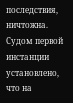последствия, ничтожна.
Судом первой инстанции установлено, что на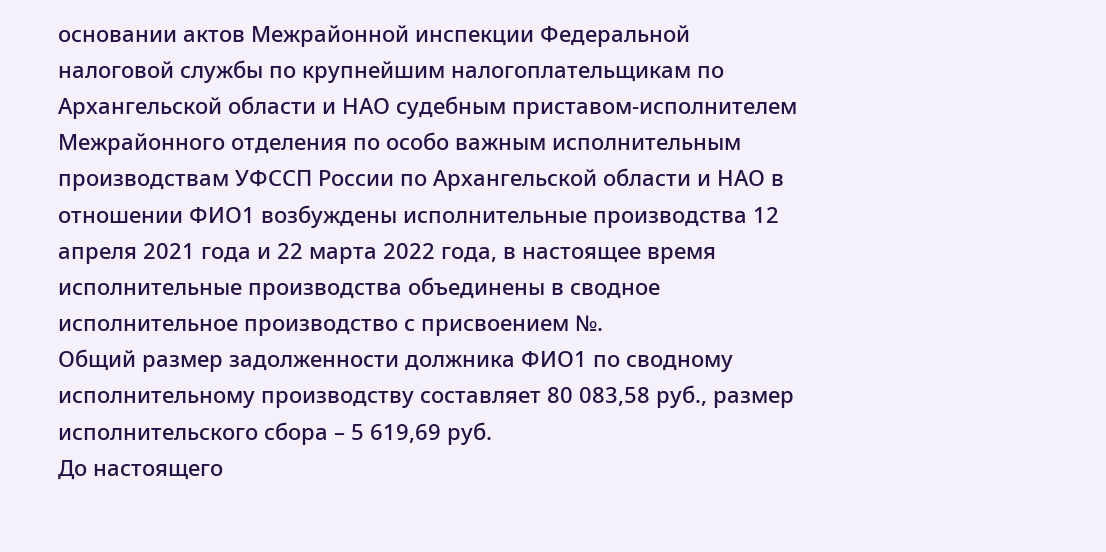основании актов Межрайонной инспекции Федеральной налоговой службы по крупнейшим налогоплательщикам по Архангельской области и НАО судебным приставом-исполнителем Межрайонного отделения по особо важным исполнительным производствам УФССП России по Архангельской области и НАО в отношении ФИО1 возбуждены исполнительные производства 12 апреля 2021 года и 22 марта 2022 года, в настоящее время исполнительные производства объединены в сводное исполнительное производство с присвоением №.
Общий размер задолженности должника ФИО1 по сводному исполнительному производству составляет 80 083,58 руб., размер исполнительского сбора – 5 619,69 руб.
До настоящего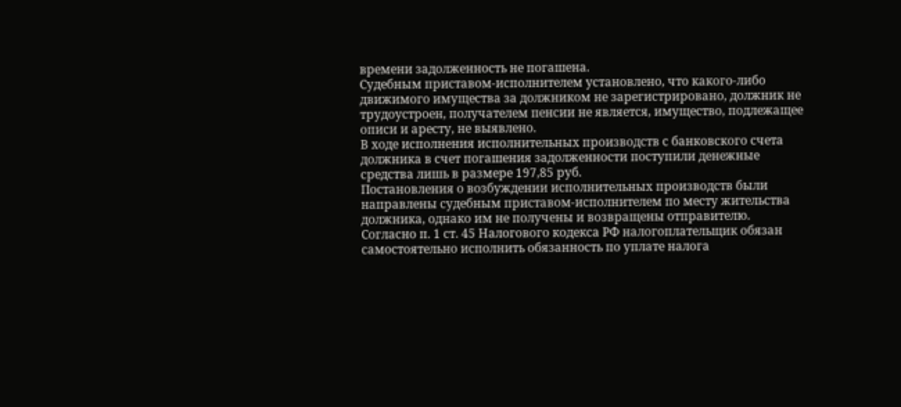времени задолженность не погашена.
Судебным приставом-исполнителем установлено, что какого-либо движимого имущества за должником не зарегистрировано, должник не трудоустроен, получателем пенсии не является, имущество, подлежащее описи и аресту, не выявлено.
В ходе исполнения исполнительных производств с банковского счета должника в счет погашения задолженности поступили денежные средства лишь в размере 197,85 руб.
Постановления о возбуждении исполнительных производств были направлены судебным приставом-исполнителем по месту жительства должника, однако им не получены и возвращены отправителю.
Согласно п. 1 ст. 45 Налогового кодекса РФ налогоплательщик обязан самостоятельно исполнить обязанность по уплате налога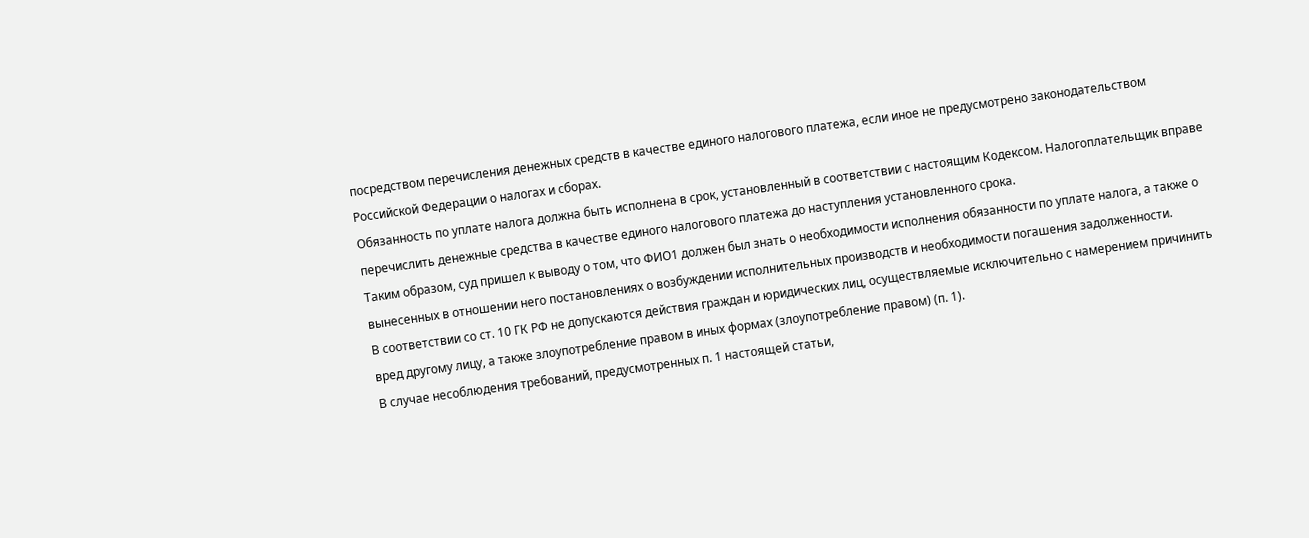посредством перечисления денежных средств в качестве единого налогового платежа, если иное не предусмотрено законодательством Российской Федерации о налогах и сборах.
Обязанность по уплате налога должна быть исполнена в срок, установленный в соответствии с настоящим Кодексом. Налогоплательщик вправе перечислить денежные средства в качестве единого налогового платежа до наступления установленного срока.
Таким образом, суд пришел к выводу о том, что ФИО1 должен был знать о необходимости исполнения обязанности по уплате налога, а также о вынесенных в отношении него постановлениях о возбуждении исполнительных производств и необходимости погашения задолженности.
В соответствии со ст. 10 ГК РФ не допускаются действия граждан и юридических лиц, осуществляемые исключительно с намерением причинить вред другому лицу, а также злоупотребление правом в иных формах (злоупотребление правом) (п. 1).
В случае несоблюдения требований, предусмотренных п. 1 настоящей статьи,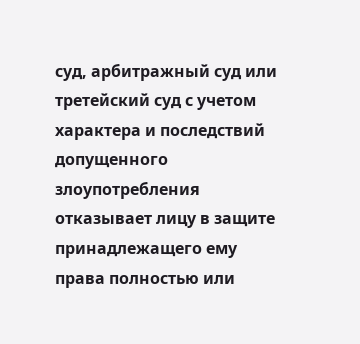суд, арбитражный суд или третейский суд с учетом характера и последствий допущенного злоупотребления отказывает лицу в защите принадлежащего ему права полностью или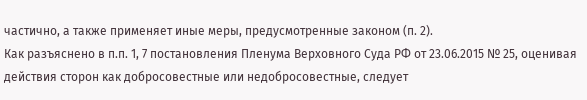частично, а также применяет иные меры, предусмотренные законом (п. 2).
Как разъяснено в п.п. 1, 7 постановления Пленума Верховного Суда РФ от 23.06.2015 № 25, оценивая действия сторон как добросовестные или недобросовестные, следует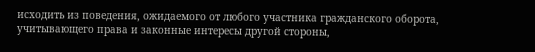исходить из поведения, ожидаемого от любого участника гражданского оборота, учитывающего права и законные интересы другой стороны,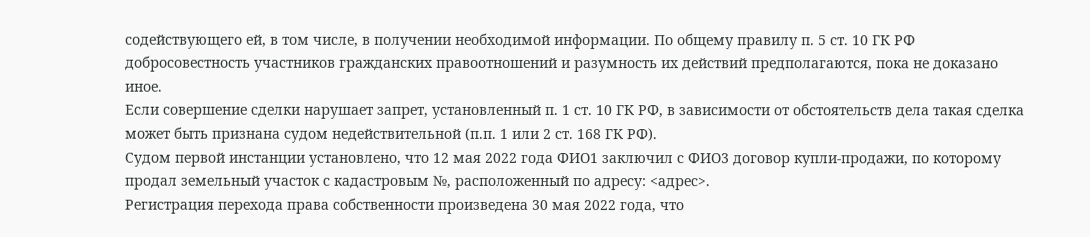содействующего ей, в том числе, в получении необходимой информации. По общему правилу п. 5 ст. 10 ГК РФ добросовестность участников гражданских правоотношений и разумность их действий предполагаются, пока не доказано иное.
Если совершение сделки нарушает запрет, установленный п. 1 ст. 10 ГК РФ, в зависимости от обстоятельств дела такая сделка может быть признана судом недействительной (п.п. 1 или 2 ст. 168 ГК РФ).
Судом первой инстанции установлено, что 12 мая 2022 года ФИО1 заключил с ФИО3 договор купли-продажи, по которому продал земельный участок с кадастровым №, расположенный по адресу: <адрес>.
Регистрация перехода права собственности произведена 30 мая 2022 года, что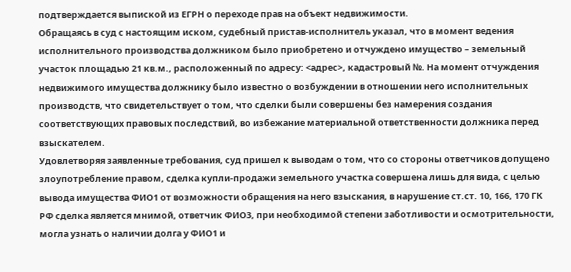подтверждается выпиской из ЕГРН о переходе прав на объект недвижимости.
Обращаясь в суд с настоящим иском, судебный пристав-исполнитель указал, что в момент ведения исполнительного производства должником было приобретено и отчуждено имущество – земельный участок площадью 21 кв.м., расположенный по адресу: <адрес>, кадастровый №. На момент отчуждения недвижимого имущества должнику было известно о возбуждении в отношении него исполнительных производств, что свидетельствует о том, что сделки были совершены без намерения создания соответствующих правовых последствий, во избежание материальной ответственности должника перед взыскателем.
Удовлетворяя заявленные требования, суд пришел к выводам о том, что со стороны ответчиков допущено злоупотребление правом, сделка купли-продажи земельного участка совершена лишь для вида, с целью вывода имущества ФИО1 от возможности обращения на него взыскания, в нарушение ст.ст. 10, 166, 170 ГК РФ сделка является мнимой, ответчик ФИО3, при необходимой степени заботливости и осмотрительности, могла узнать о наличии долга у ФИО1 и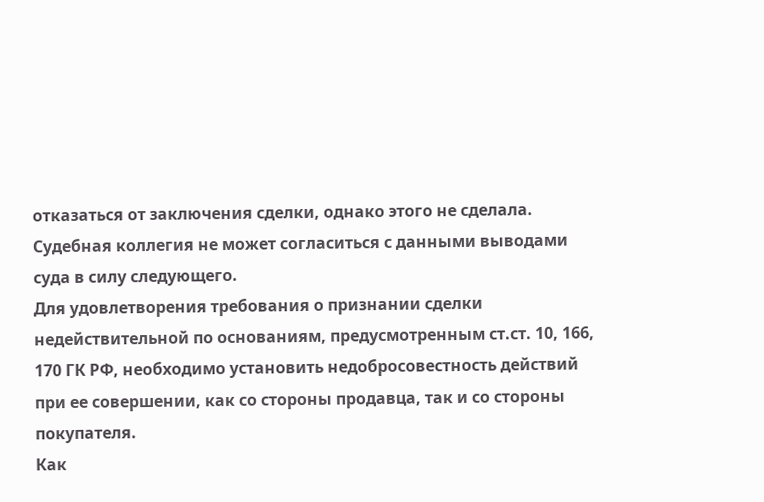отказаться от заключения сделки, однако этого не сделала.
Судебная коллегия не может согласиться с данными выводами суда в силу следующего.
Для удовлетворения требования о признании сделки недействительной по основаниям, предусмотренным ст.ст. 10, 166, 170 ГК РФ, необходимо установить недобросовестность действий при ее совершении, как со стороны продавца, так и со стороны покупателя.
Как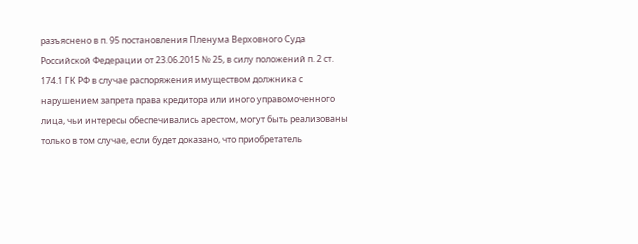разъяснено в п. 95 постановления Пленума Верховного Суда Российской Федерации от 23.06.2015 № 25, в силу положений п. 2 ст. 174.1 ГК РФ в случае распоряжения имуществом должника с нарушением запрета права кредитора или иного управомоченного лица, чьи интересы обеспечивались арестом, могут быть реализованы только в том случае, если будет доказано, что приобретатель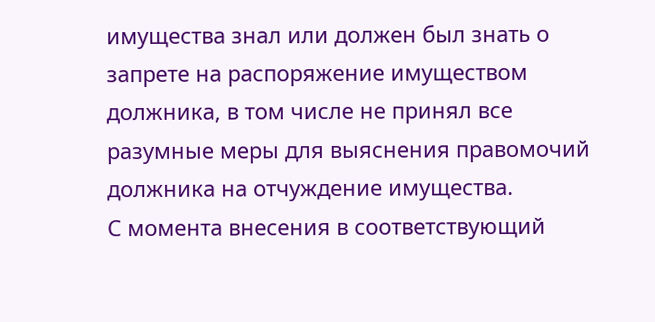имущества знал или должен был знать о запрете на распоряжение имуществом должника, в том числе не принял все разумные меры для выяснения правомочий должника на отчуждение имущества.
С момента внесения в соответствующий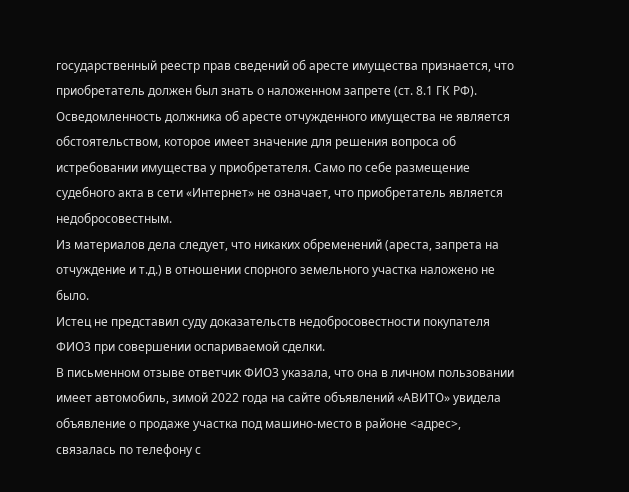государственный реестр прав сведений об аресте имущества признается, что приобретатель должен был знать о наложенном запрете (ст. 8.1 ГК РФ).
Осведомленность должника об аресте отчужденного имущества не является обстоятельством, которое имеет значение для решения вопроса об истребовании имущества у приобретателя. Само по себе размещение судебного акта в сети «Интернет» не означает, что приобретатель является недобросовестным.
Из материалов дела следует, что никаких обременений (ареста, запрета на отчуждение и т.д.) в отношении спорного земельного участка наложено не было.
Истец не представил суду доказательств недобросовестности покупателя ФИО3 при совершении оспариваемой сделки.
В письменном отзыве ответчик ФИО3 указала, что она в личном пользовании имеет автомобиль, зимой 2022 года на сайте объявлений «АВИТО» увидела объявление о продаже участка под машино-место в районе <адрес>, связалась по телефону с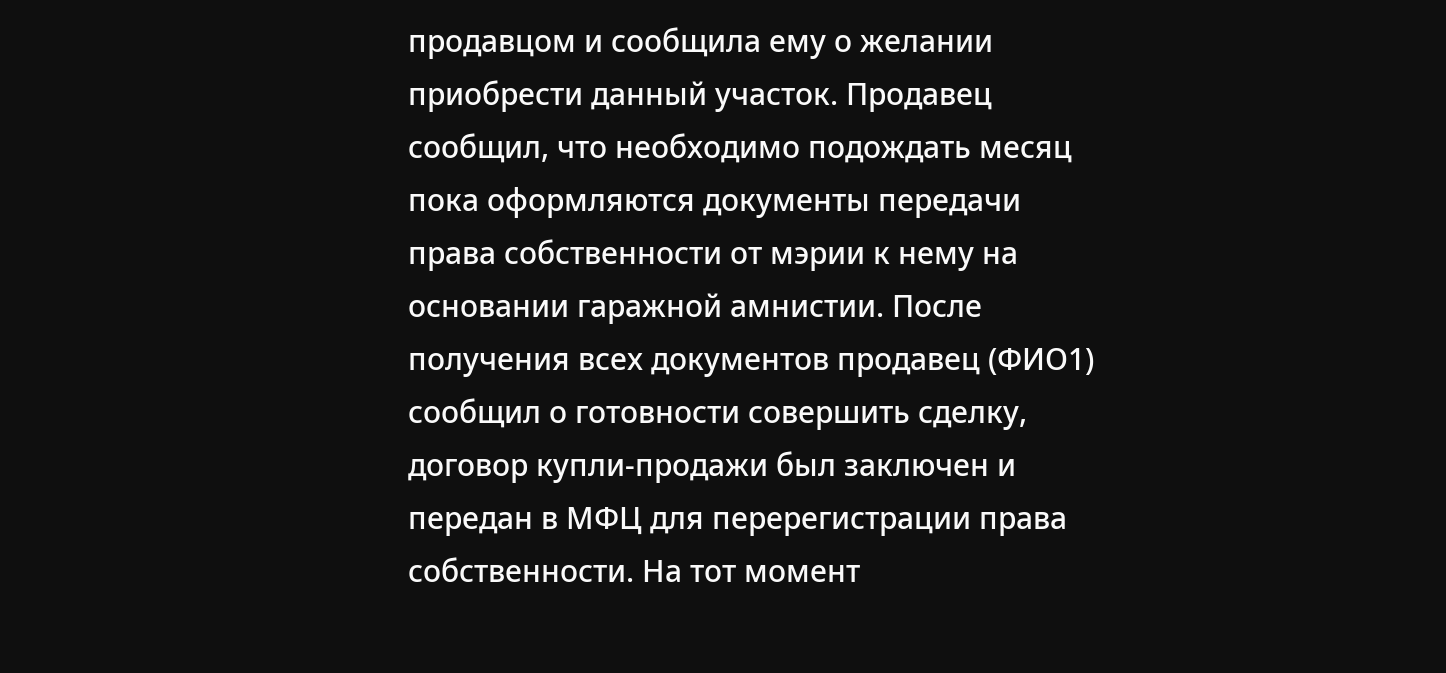продавцом и сообщила ему о желании приобрести данный участок. Продавец сообщил, что необходимо подождать месяц пока оформляются документы передачи права собственности от мэрии к нему на основании гаражной амнистии. После получения всех документов продавец (ФИО1) сообщил о готовности совершить сделку, договор купли-продажи был заключен и передан в МФЦ для перерегистрации права собственности. На тот момент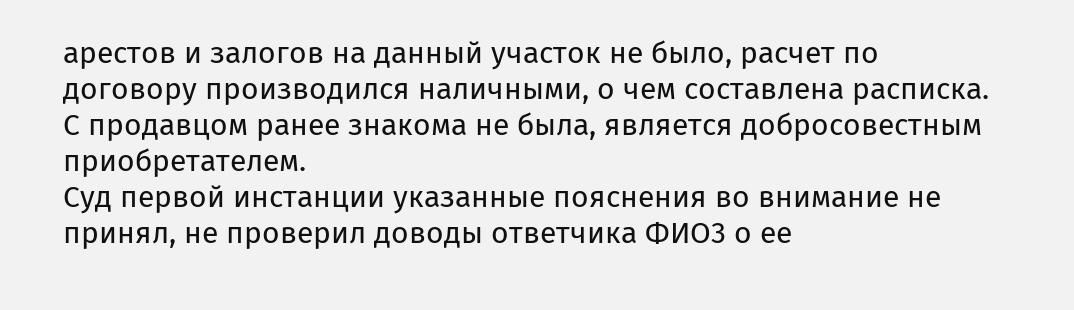арестов и залогов на данный участок не было, расчет по договору производился наличными, о чем составлена расписка. С продавцом ранее знакома не была, является добросовестным приобретателем.
Суд первой инстанции указанные пояснения во внимание не принял, не проверил доводы ответчика ФИО3 о ее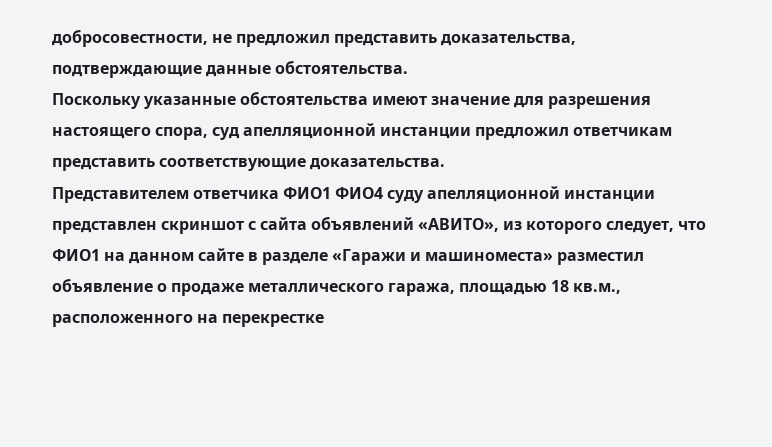добросовестности, не предложил представить доказательства, подтверждающие данные обстоятельства.
Поскольку указанные обстоятельства имеют значение для разрешения настоящего спора, суд апелляционной инстанции предложил ответчикам представить соответствующие доказательства.
Представителем ответчика ФИО1 ФИО4 суду апелляционной инстанции представлен скриншот с сайта объявлений «АВИТО», из которого следует, что ФИО1 на данном сайте в разделе «Гаражи и машиноместа» разместил объявление о продаже металлического гаража, площадью 18 кв.м., расположенного на перекрестке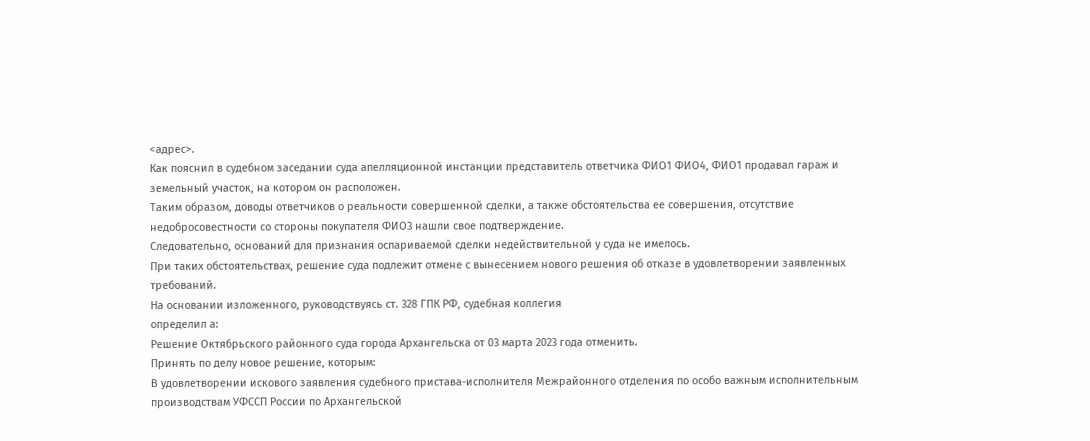<адрес>.
Как пояснил в судебном заседании суда апелляционной инстанции представитель ответчика ФИО1 ФИО4, ФИО1 продавал гараж и земельный участок, на котором он расположен.
Таким образом, доводы ответчиков о реальности совершенной сделки, а также обстоятельства ее совершения, отсутствие недобросовестности со стороны покупателя ФИО3 нашли свое подтверждение.
Следовательно, оснований для признания оспариваемой сделки недействительной у суда не имелось.
При таких обстоятельствах, решение суда подлежит отмене с вынесением нового решения об отказе в удовлетворении заявленных требований.
На основании изложенного, руководствуясь ст. 328 ГПК РФ, судебная коллегия
определил а:
Решение Октябрьского районного суда города Архангельска от 03 марта 2023 года отменить.
Принять по делу новое решение, которым:
В удовлетворении искового заявления судебного пристава-исполнителя Межрайонного отделения по особо важным исполнительным производствам УФССП России по Архангельской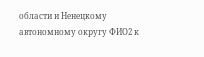области и Ненецкому автономному округу ФИО2 к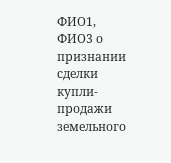ФИО1, ФИО3 о признании сделки купли-продажи земельного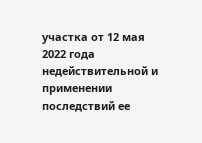участка от 12 мая 2022 года недействительной и применении последствий ее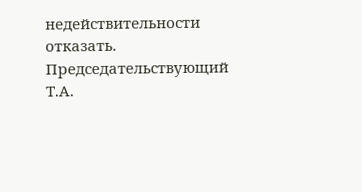недействительности отказать.
Председательствующий
Т.А.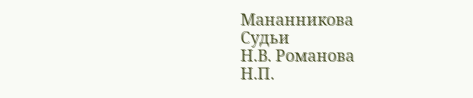Мананникова
Судьи
Н.В. Романова
Н.П.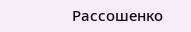Рассошенко